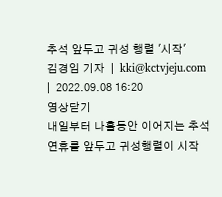추석 앞두고 귀성 행렬 '시작'
김경임 기자  |  kki@kctvjeju.com
|  2022.09.08 16:20
영상닫기
내일부터 나흘동안 이어지는 추석 연휴를 앞두고 귀성행렬이 시작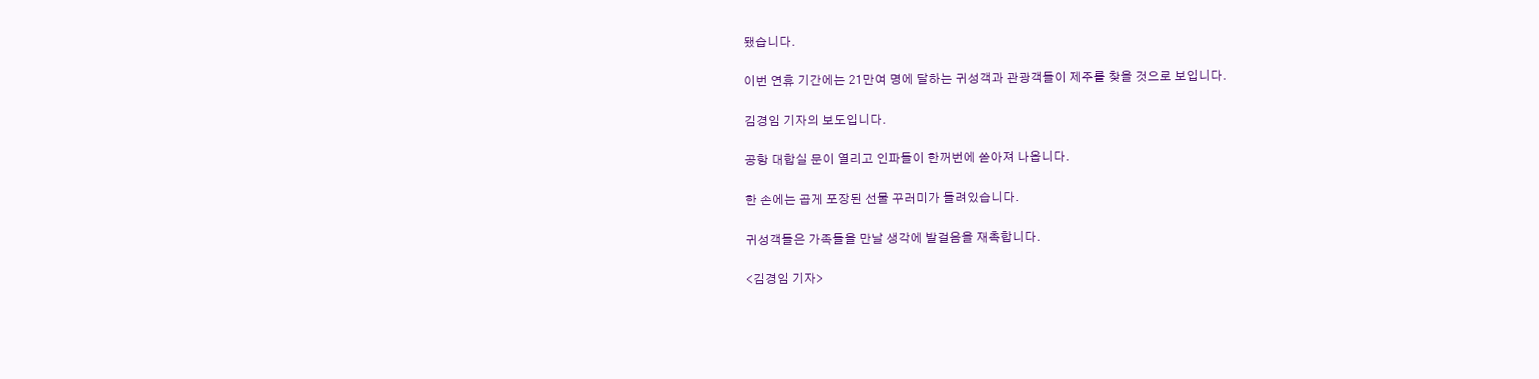됐습니다.

이번 연휴 기간에는 21만여 명에 달하는 귀성객과 관광객들이 제주를 찾을 것으로 보입니다.

김경임 기자의 보도입니다.

공항 대합실 문이 열리고 인파들이 한꺼번에 쏟아져 나옵니다.

한 손에는 곱게 포장된 선물 꾸러미가 들려있습니다.

귀성객들은 가족들을 만날 생각에 발걸음을 재촉합니다.

<김경임 기자>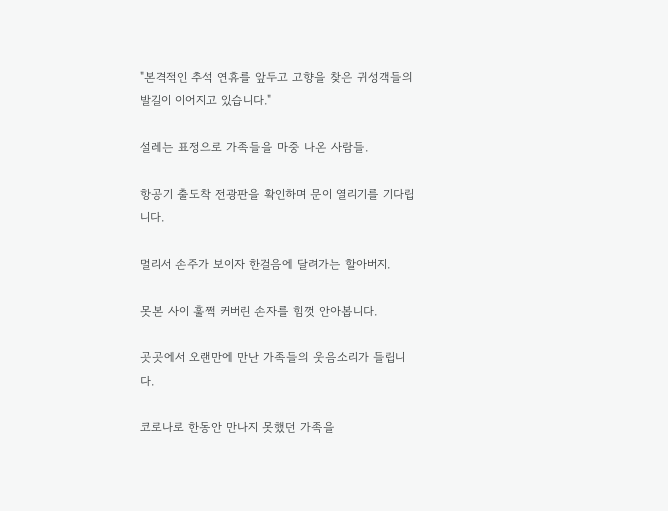"본격적인 추석 연휴를 앞두고 고향을 찾은 귀성객들의 발길이 이어지고 있습니다."

설레는 표정으로 가족들을 마중 나온 사람들.

항공기 출도착 전광판을 확인하며 문이 열리기를 기다립니다.

멀리서 손주가 보이자 한걸음에 달려가는 할아버지.

못본 사이 훌쩍 커버린 손자를 힘껏 안아봅니다.

곳곳에서 오랜만에 만난 가족들의 웃음소리가 들립니다.

코로나로 한동안 만나지 못했던 가족을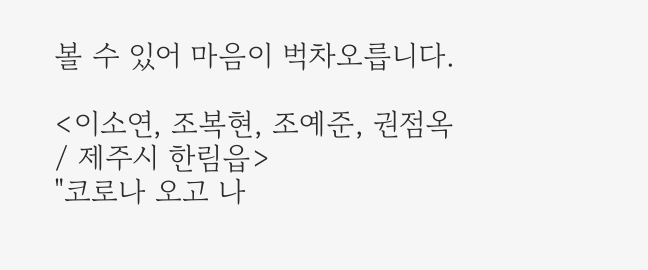볼 수 있어 마음이 벅차오릅니다.

<이소연, 조복현, 조예준, 권점옥 / 제주시 한림읍>
"코로나 오고 나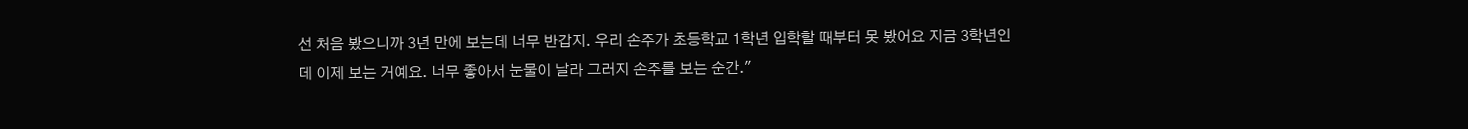선 처음 봤으니까 3년 만에 보는데 너무 반갑지. 우리 손주가 초등학교 1학년 입학할 때부터 못 봤어요 지금 3학년인데 이제 보는 거예요. 너무 좋아서 눈물이 날라 그러지 손주를 보는 순간."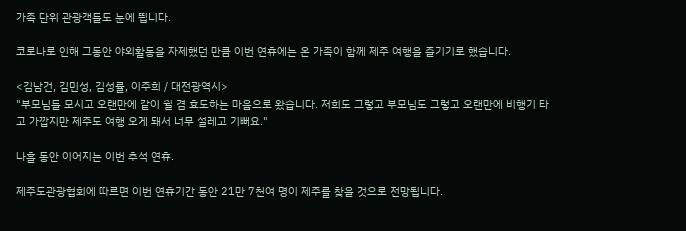가족 단위 관광객들도 눈에 띕니다.

코로나로 인해 그동안 야외활동을 자제했던 만큼 이번 연휴에는 온 가족이 함께 제주 여행을 즐기기로 했습니다.

<김남건, 김민성, 김성률, 이주희 / 대전광역시>
"부모님들 모시고 오랜만에 같이 쉴 겸 효도하는 마음으로 왔습니다. 저희도 그렇고 부모님도 그렇고 오랜만에 비행기 타고 가깝지만 제주도 여행 오게 돼서 너무 설레고 기뻐요."

나흘 동안 이어지는 이번 추석 연휴.

제주도관광협회에 따르면 이번 연휴기간 동안 21만 7천여 명이 제주를 찾을 것으로 전망됩니다.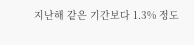지난해 같은 기간보다 1.3% 정도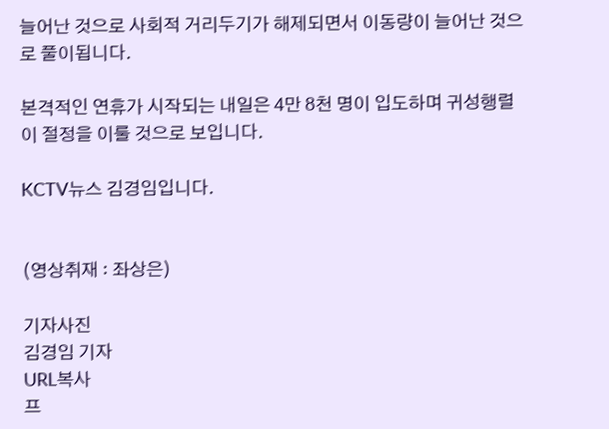늘어난 것으로 사회적 거리두기가 해제되면서 이동량이 늘어난 것으로 풀이됩니다.

본격적인 연휴가 시작되는 내일은 4만 8천 명이 입도하며 귀성행렬이 절정을 이룰 것으로 보입니다.

KCTV뉴스 김경임입니다.


(영상취재 : 좌상은)

기자사진
김경임 기자
URL복사
프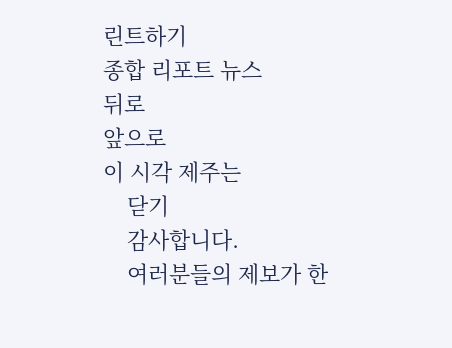린트하기
종합 리포트 뉴스
뒤로
앞으로
이 시각 제주는
    닫기
    감사합니다.
    여러분들의 제보가 한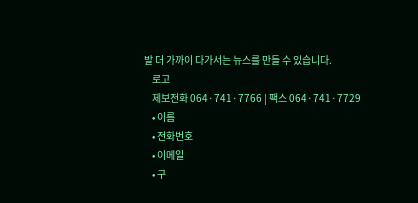발 더 가까이 다가서는 뉴스를 만들 수 있습니다.
    로고
    제보전화 064·741·7766 | 팩스 064·741·7729
    • 이름
    • 전화번호
    • 이메일
    • 구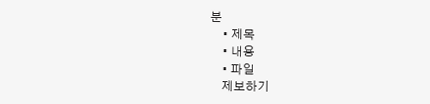분
    • 제목
    • 내용
    • 파일
    제보하기